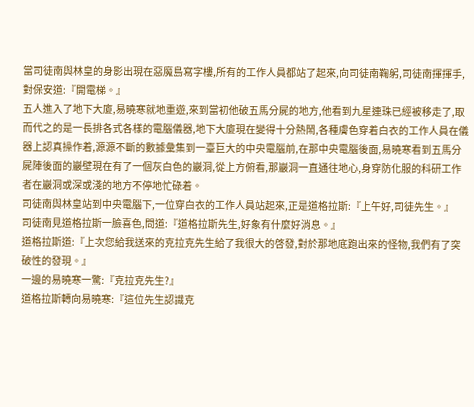當司徒南與林皇的身影出現在惡魔島寫字樓,所有的工作人員都站了起來,向司徒南鞠躬,司徒南揮揮手,對保安道:『開電梯。』
五人進入了地下大廈,易曉寒就地重遊,來到當初他破五馬分屍的地方,他看到九星連珠已經被移走了,取而代之的是一長排各式各樣的電腦儀器,地下大廈現在變得十分熱鬧,各種膚色穿着白衣的工作人員在儀器上認真操作着,源源不斷的數據彙集到一臺巨大的中央電腦前,在那中央電腦後面,易曉寒看到五馬分屍陣後面的巖壁現在有了一個灰白色的巖洞,從上方俯看,那巖洞一直通往地心,身穿防化服的科研工作者在巖洞或深或淺的地方不停地忙碌着。
司徒南與林皇站到中央電腦下,一位穿白衣的工作人員站起來,正是道格拉斯:『上午好,司徒先生。』
司徒南見道格拉斯一臉喜色,問道:『道格拉斯先生,好象有什麼好消息。』
道格拉斯道:『上次您給我送來的克拉克先生給了我很大的啓發,對於那地底跑出來的怪物,我們有了突破性的發現。』
一邊的易曉寒一驚:『克拉克先生?』
道格拉斯轉向易曉寒:『這位先生認識克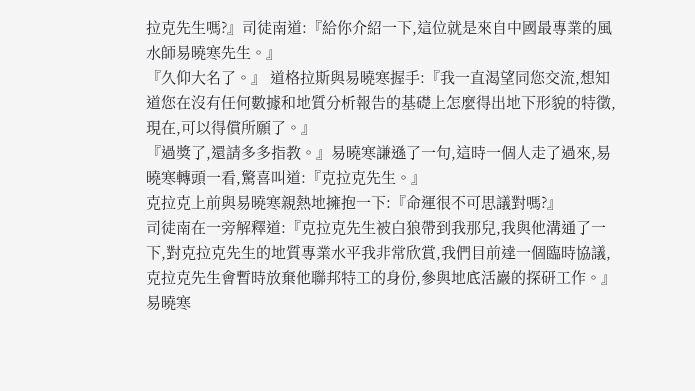拉克先生嗎?』司徒南道:『給你介紹一下,這位就是來自中國最專業的風水師易曉寒先生。』
『久仰大名了。』 道格拉斯與易曉寒握手:『我一直渴望同您交流,想知道您在沒有任何數據和地質分析報告的基礎上怎麼得出地下形貌的特徵,現在,可以得償所願了。』
『過獎了,還請多多指教。』易曉寒謙遜了一句,這時一個人走了過來,易曉寒轉頭一看,驚喜叫道:『克拉克先生。』
克拉克上前與易曉寒親熱地擁抱一下:『命運很不可思議對嗎?』
司徒南在一旁解釋道:『克拉克先生被白狼帶到我那兒,我與他溝通了一下,對克拉克先生的地質專業水平我非常欣賞,我們目前達一個臨時協議,克拉克先生會暫時放棄他聯邦特工的身份,參與地底活巖的探研工作。』
易曉寒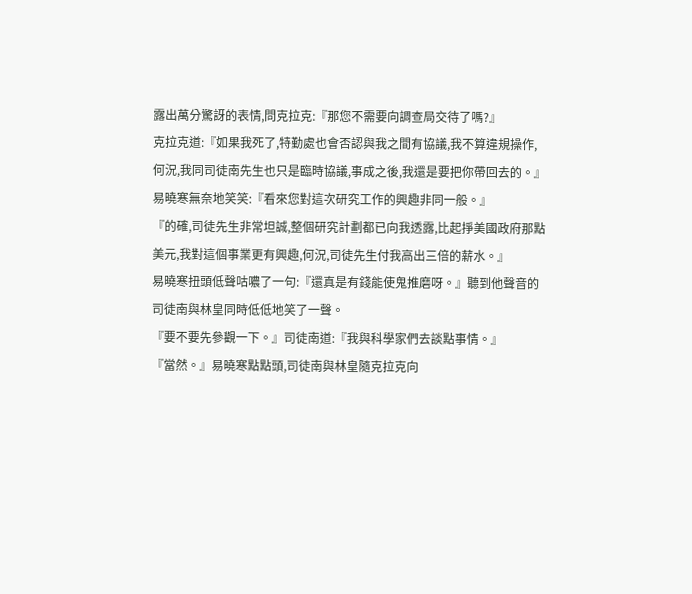露出萬分驚訝的表情,問克拉克:『那您不需要向調查局交待了嗎?』
克拉克道:『如果我死了,特勤處也會否認與我之間有協議,我不算違規操作,何況,我同司徒南先生也只是臨時協議,事成之後,我還是要把你帶回去的。』
易曉寒無奈地笑笑:『看來您對這次研究工作的興趣非同一般。』
『的確,司徒先生非常坦誠,整個研究計劃都已向我透露,比起掙美國政府那點美元,我對這個事業更有興趣,何況,司徒先生付我高出三倍的薪水。』
易曉寒扭頭低聲咕噥了一句:『還真是有錢能使鬼推磨呀。』聽到他聲音的司徒南與林皇同時低低地笑了一聲。
『要不要先參觀一下。』司徒南道:『我與科學家們去談點事情。』
『當然。』易曉寒點點頭,司徒南與林皇隨克拉克向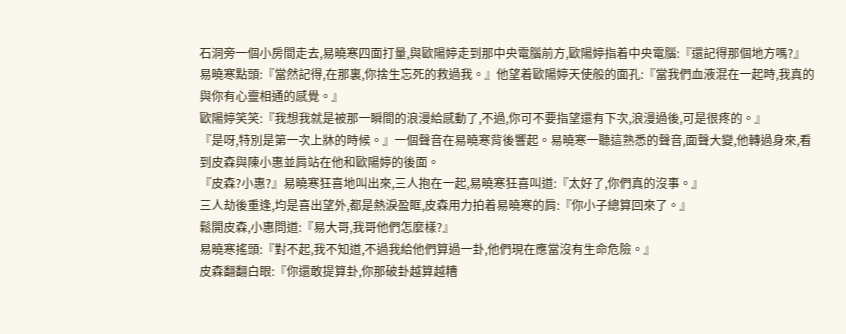石洞旁一個小房間走去,易曉寒四面打量,與歐陽婷走到那中央電腦前方,歐陽婷指着中央電腦:『還記得那個地方嗎?』
易曉寒點頭:『當然記得,在那裏,你捨生忘死的救過我。』他望着歐陽婷天使般的面孔:『當我們血液混在一起時,我真的與你有心靈相通的感覺。』
歐陽婷笑笑:『我想我就是被那一瞬間的浪漫給感動了,不過,你可不要指望還有下次,浪漫過後,可是很疼的。』
『是呀,特別是第一次上牀的時候。』一個聲音在易曉寒背後響起。易曉寒一聽這熟悉的聲音,面聲大變,他轉過身來,看到皮森與陳小惠並肩站在他和歐陽婷的後面。
『皮森?小惠?』易曉寒狂喜地叫出來,三人抱在一起,易曉寒狂喜叫道:『太好了,你們真的沒事。』
三人劫後重逢,均是喜出望外,都是熱淚盈眶,皮森用力拍着易曉寒的肩:『你小子總算回來了。』
鬆開皮森,小惠問道:『易大哥,我哥他們怎麼樣?』
易曉寒搖頭:『對不起,我不知道,不過我給他們算過一卦,他們現在應當沒有生命危險。』
皮森翻翻白眼:『你還敢提算卦,你那破卦越算越糟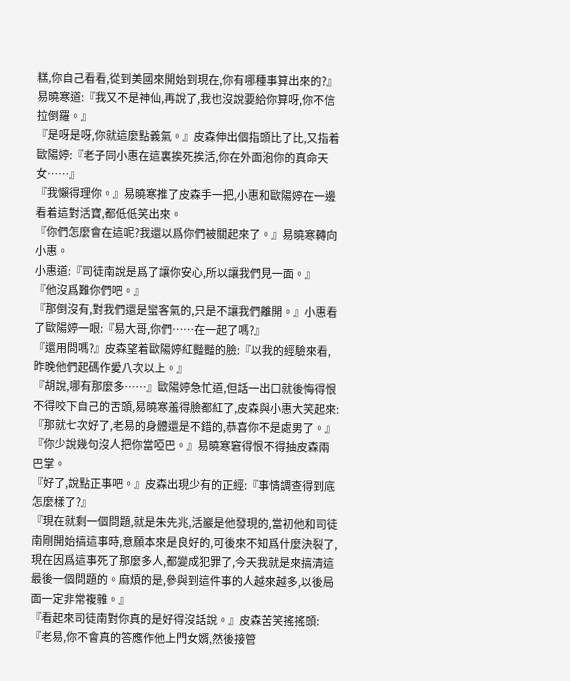糕,你自己看看,從到美國來開始到現在,你有哪種事算出來的?』
易曉寒道:『我又不是神仙,再說了,我也沒說要給你算呀,你不信拉倒羅。』
『是呀是呀,你就這麼點義氣。』皮森伸出個指頭比了比,又指着歐陽婷:『老子同小惠在這裏挨死挨活,你在外面泡你的真命天女……』
『我懶得理你。』易曉寒推了皮森手一把,小惠和歐陽婷在一邊看着這對活寶,都低低笑出來。
『你們怎麼會在這呢?我還以爲你們被關起來了。』易曉寒轉向小惠。
小惠道:『司徒南說是爲了讓你安心,所以讓我們見一面。』
『他沒爲難你們吧。』
『那倒沒有,對我們還是蠻客氣的,只是不讓我們離開。』小惠看了歐陽婷一眼:『易大哥,你們……在一起了嗎?』
『還用問嗎?』皮森望着歐陽婷紅豔豔的臉:『以我的經驗來看,昨晚他們起碼作愛八次以上。』
『胡說,哪有那麼多……』歐陽婷急忙道,但話一出口就後悔得恨不得咬下自己的舌頭,易曉寒羞得臉都紅了,皮森與小惠大笑起來:『那就七次好了,老易的身體還是不錯的,恭喜你不是處男了。』
『你少說幾句沒人把你當啞巴。』易曉寒窘得恨不得抽皮森兩巴掌。
『好了,說點正事吧。』皮森出現少有的正經:『事情調查得到底怎麼樣了?』
『現在就剩一個問題,就是朱先兆,活巖是他發現的,當初他和司徒南剛開始搞這事時,意願本來是良好的,可後來不知爲什麼決裂了,現在因爲這事死了那麼多人,都變成犯罪了,今天我就是來搞清這最後一個問題的。麻煩的是,參與到這件事的人越來越多,以後局面一定非常複雜。』
『看起來司徒南對你真的是好得沒話說。』皮森苦笑搖搖頭:『老易,你不會真的答應作他上門女婿,然後接管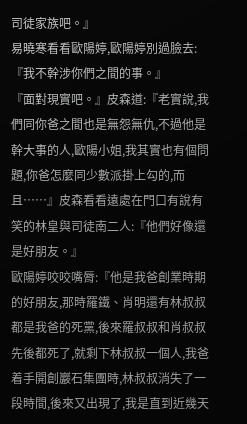司徒家族吧。』
易曉寒看看歐陽婷,歐陽婷別過臉去:『我不幹涉你們之間的事。』
『面對現實吧。』皮森道:『老實說,我們同你爸之間也是無怨無仇,不過他是幹大事的人,歐陽小姐,我其實也有個問題,你爸怎麼同少數派掛上勾的,而且……』皮森看看遠處在門口有說有笑的林皇與司徒南二人:『他們好像還是好朋友。』
歐陽婷咬咬嘴脣:『他是我爸創業時期的好朋友,那時羅鐵、肖明還有林叔叔都是我爸的死黨,後來羅叔叔和肖叔叔先後都死了,就剩下林叔叔一個人,我爸着手開創巖石集團時,林叔叔消失了一段時間,後來又出現了,我是直到近幾天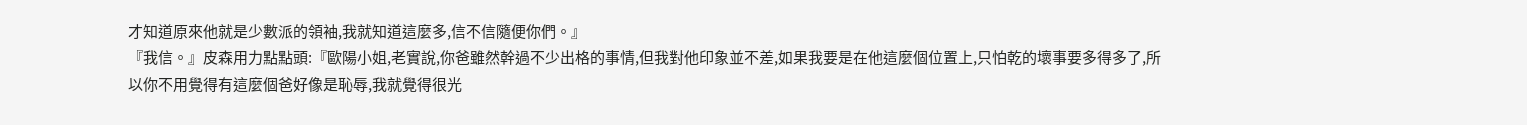才知道原來他就是少數派的領袖,我就知道這麼多,信不信隨便你們。』
『我信。』皮森用力點點頭:『歐陽小姐,老實說,你爸雖然幹過不少出格的事情,但我對他印象並不差,如果我要是在他這麼個位置上,只怕乾的壞事要多得多了,所以你不用覺得有這麼個爸好像是恥辱,我就覺得很光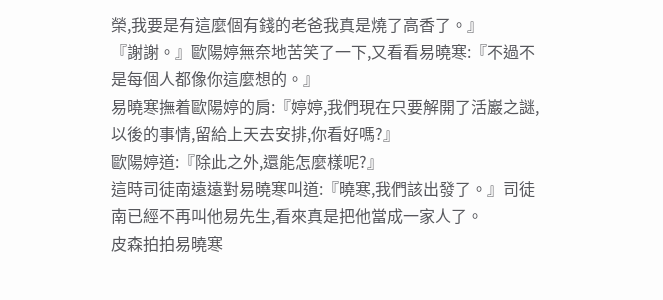榮,我要是有這麼個有錢的老爸我真是燒了高香了。』
『謝謝。』歐陽婷無奈地苦笑了一下,又看看易曉寒:『不過不是每個人都像你這麼想的。』
易曉寒撫着歐陽婷的肩:『婷婷,我們現在只要解開了活巖之謎,以後的事情,留給上天去安排,你看好嗎?』
歐陽婷道:『除此之外,還能怎麼樣呢?』
這時司徒南遠遠對易曉寒叫道:『曉寒,我們該出發了。』司徒南已經不再叫他易先生,看來真是把他當成一家人了。
皮森拍拍易曉寒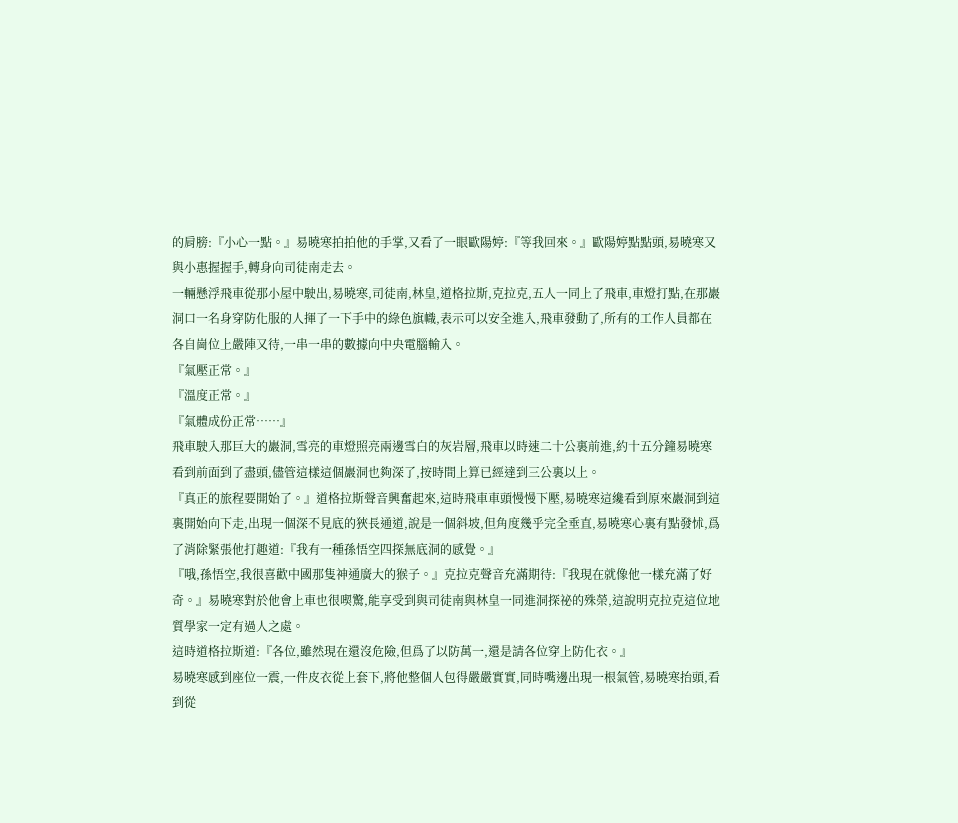的肩膀:『小心一點。』易曉寒拍拍他的手掌,又看了一眼歐陽婷:『等我回來。』歐陽婷點點頭,易曉寒又與小惠握握手,轉身向司徒南走去。
一輛懸浮飛車從那小屋中駛出,易曉寒,司徒南,林皇,道格拉斯,克拉克,五人一同上了飛車,車燈打點,在那巖洞口一名身穿防化服的人揮了一下手中的綠色旗幟,表示可以安全進入,飛車發動了,所有的工作人員都在各自崗位上嚴陣又待,一串一串的數據向中央電腦輸入。
『氣壓正常。』
『溫度正常。』
『氣體成份正常……』
飛車駛入那巨大的巖洞,雪亮的車燈照亮兩邊雪白的灰岩層,飛車以時速二十公裏前進,約十五分鐘易曉寒看到前面到了盡頭,儘管這樣這個巖洞也夠深了,按時間上算已經達到三公裏以上。
『真正的旅程要開始了。』道格拉斯聲音興奮起來,這時飛車車頭慢慢下壓,易曉寒這纔看到原來巖洞到這裏開始向下走,出現一個深不見底的狹長通道,說是一個斜坡,但角度幾乎完全垂直,易曉寒心裏有點發怵,爲了消除緊張他打趣道:『我有一種孫悟空四探無底洞的感覺。』
『哦,孫悟空,我很喜歡中國那隻神通廣大的猴子。』克拉克聲音充滿期待:『我現在就像他一樣充滿了好奇。』易曉寒對於他會上車也很喫驚,能享受到與司徒南與林皇一同進洞探祕的殊榮,這說明克拉克這位地質學家一定有過人之處。
這時道格拉斯道:『各位,雖然現在還沒危險,但爲了以防萬一,還是請各位穿上防化衣。』
易曉寒感到座位一震,一件皮衣從上套下,將他整個人包得嚴嚴實實,同時嘴邊出現一根氣管,易曉寒抬頭,看到從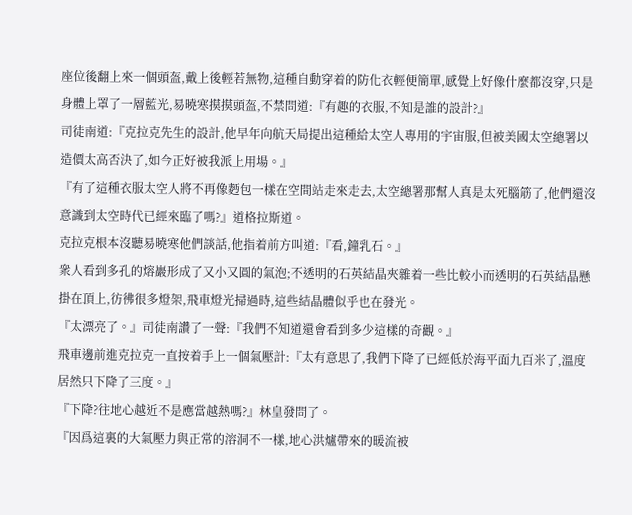座位後翻上來一個頭盔,戴上後輕若無物,這種自動穿着的防化衣輕便簡單,感覺上好像什麼都沒穿,只是身體上罩了一層藍光,易曉寒摸摸頭盔,不禁問道:『有趣的衣服,不知是誰的設計?』
司徒南道:『克拉克先生的設計,他早年向航天局提出這種給太空人專用的宇宙服,但被美國太空總署以造價太高否決了,如今正好被我派上用場。』
『有了這種衣服太空人將不再像麪包一樣在空間站走來走去,太空總署那幫人真是太死腦筋了,他們還沒意識到太空時代已經來臨了嗎?』道格拉斯道。
克拉克根本沒聽易曉寒他們談話,他指着前方叫道:『看,鐘乳石。』
衆人看到多孔的熔巖形成了又小又圓的氣泡;不透明的石英結晶夾雜着一些比較小而透明的石英結晶懸掛在頂上,彷彿很多燈架,飛車燈光掃過時,這些結晶體似乎也在發光。
『太漂亮了。』司徒南讚了一聲:『我們不知道還會看到多少這樣的奇觀。』
飛車邊前進克拉克一直按着手上一個氣壓計:『太有意思了,我們下降了已經低於海平面九百米了,溫度居然只下降了三度。』
『下降?往地心越近不是應當越熱嗎?』林皇發問了。
『因爲這裏的大氣壓力與正常的溶洞不一樣,地心洪爐帶來的暖流被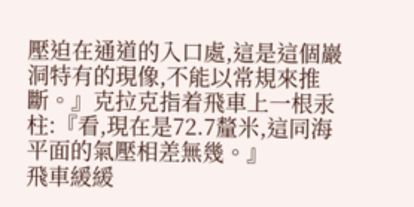壓迫在通道的入口處,這是這個巖洞特有的現像,不能以常規來推斷。』克拉克指着飛車上一根汞柱:『看,現在是72.7釐米,這同海平面的氣壓相差無幾。』
飛車緩緩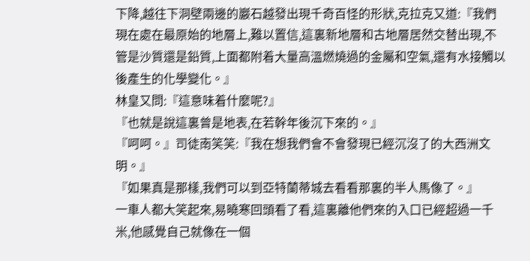下降,越往下洞壁兩邊的巖石越發出現千奇百怪的形狀,克拉克又道:『我們現在處在最原始的地層上,難以置信,這裏新地層和古地層居然交替出現,不管是沙質還是鉛質,上面都附着大量高溫燃燒過的金屬和空氣,還有水接觸以後產生的化學變化。』
林皇又問:『這意味着什麼呢?』
『也就是說這裏曾是地表,在若幹年後沉下來的。』
『呵呵。』司徒南笑笑:『我在想我們會不會發現已經沉沒了的大西洲文明。』
『如果真是那樣,我們可以到亞特蘭蒂城去看看那裏的半人馬像了。』
一車人都大笑起來,易曉寒回頭看了看,這裏離他們來的入口已經超過一千米,他感覺自己就像在一個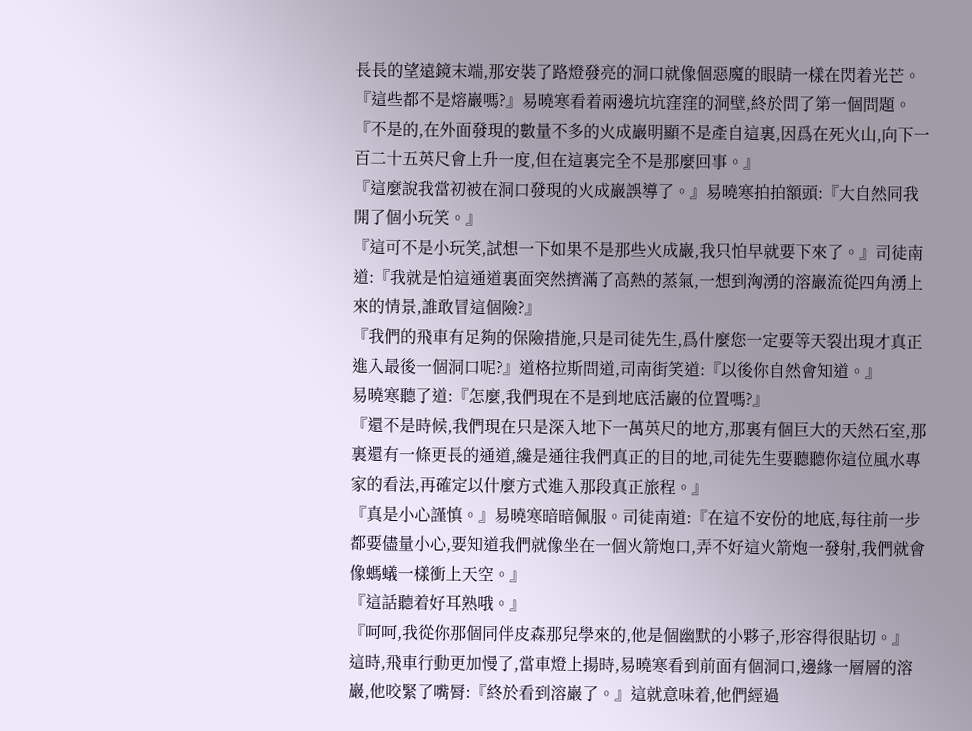長長的望遠鏡末端,那安裝了路燈發亮的洞口就像個惡魔的眼睛一樣在閃着光芒。
『這些都不是熔巖嗎?』易曉寒看着兩邊坑坑窪窪的洞壁,終於問了第一個問題。
『不是的,在外面發現的數量不多的火成巖明顯不是產自這裏,因爲在死火山,向下一百二十五英尺會上升一度,但在這裏完全不是那麼回事。』
『這麼說我當初被在洞口發現的火成巖誤導了。』易曉寒拍拍額頭:『大自然同我開了個小玩笑。』
『這可不是小玩笑,試想一下如果不是那些火成巖,我只怕早就要下來了。』司徒南道:『我就是怕這通道裏面突然擠滿了高熱的蒸氣,一想到洶湧的溶巖流從四角湧上來的情景,誰敢冒這個險?』
『我們的飛車有足夠的保險措施,只是司徒先生,爲什麼您一定要等天裂出現才真正進入最後一個洞口呢?』道格拉斯問道,司南街笑道:『以後你自然會知道。』
易曉寒聽了道:『怎麼,我們現在不是到地底活巖的位置嗎?』
『還不是時候,我們現在只是深入地下一萬英尺的地方,那裏有個巨大的天然石室,那裏還有一條更長的通道,纔是通往我們真正的目的地,司徒先生要聽聽你這位風水專家的看法,再確定以什麼方式進入那段真正旅程。』
『真是小心謹慎。』易曉寒暗暗佩服。司徒南道:『在這不安份的地底,每往前一步都要儘量小心,要知道我們就像坐在一個火箭炮口,弄不好這火箭炮一發射,我們就會像螞蟻一樣衝上天空。』
『這話聽着好耳熟哦。』
『呵呵,我從你那個同伴皮森那兒學來的,他是個幽默的小夥子,形容得很貼切。』
這時,飛車行動更加慢了,當車燈上揚時,易曉寒看到前面有個洞口,邊緣一層層的溶巖,他咬緊了嘴脣:『終於看到溶巖了。』這就意味着,他們經過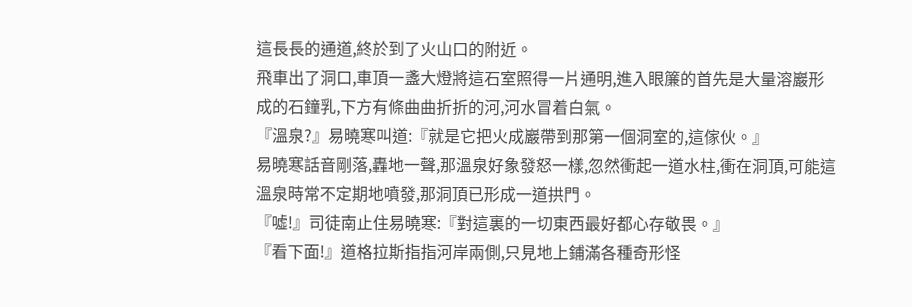這長長的通道,終於到了火山口的附近。
飛車出了洞口,車頂一盞大燈將這石室照得一片通明,進入眼簾的首先是大量溶巖形成的石鐘乳,下方有條曲曲折折的河,河水冒着白氣。
『溫泉?』易曉寒叫道:『就是它把火成巖帶到那第一個洞室的,這傢伙。』
易曉寒話音剛落,轟地一聲,那溫泉好象發怒一樣,忽然衝起一道水柱,衝在洞頂,可能這溫泉時常不定期地噴發,那洞頂已形成一道拱門。
『噓!』司徒南止住易曉寒:『對這裏的一切東西最好都心存敬畏。』
『看下面!』道格拉斯指指河岸兩側,只見地上鋪滿各種奇形怪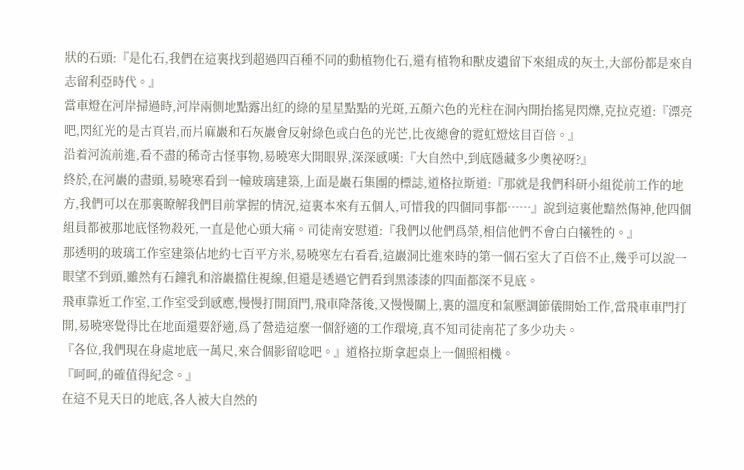狀的石頭:『是化石,我們在這裏找到超過四百種不同的動植物化石,還有植物和獸皮遺留下來組成的灰土,大部份都是來自志留利亞時代。』
當車燈在河岸掃過時,河岸兩側地點露出紅的綠的星星點點的光斑,五顏六色的光柱在洞內開抬搖晃閃爍,克拉克道:『漂亮吧,閃紅光的是古頁岩,而片麻巖和石灰巖會反射綠色或白色的光芒,比夜總會的霓虹燈炫目百倍。』
沿着河流前進,看不盡的稀奇古怪事物,易曉寒大開眼界,深深感嘆:『大自然中,到底隱藏多少奧祕呀?』
終於,在河巖的盡頭,易曉寒看到一幢玻璃建築,上面是巖石集團的標誌,道格拉斯道:『那就是我們科研小組從前工作的地方,我們可以在那裏瞭解我們目前掌握的情況,這裏本來有五個人,可惜我的四個同事都……』說到這裏他黯然傷神,他四個組員都被那地底怪物殺死,一直是他心頭大痛。司徒南安慰道:『我們以他們爲榮,相信他們不會白白犧牲的。』
那透明的玻璃工作室建築佔地約七百平方米,易曉寒左右看看,這巖洞比進來時的第一個石室大了百倍不止,幾乎可以說一眼望不到頭,雖然有石鐘乳和溶巖擋住視線,但還是透過它們看到黑漆漆的四面都深不見底。
飛車靠近工作室,工作室受到感應,慢慢打開頂門,飛車降落後,又慢慢關上,裏的溫度和氣壓調節儀開始工作,當飛車車門打開,易曉寒覺得比在地面還要舒適,爲了營造這麼一個舒適的工作環境,真不知司徒南花了多少功夫。
『各位,我們現在身處地底一萬尺,來合個影留唸吧。』道格拉斯拿起桌上一個照相機。
『呵呵,的確值得紀念。』
在這不見天日的地底,各人被大自然的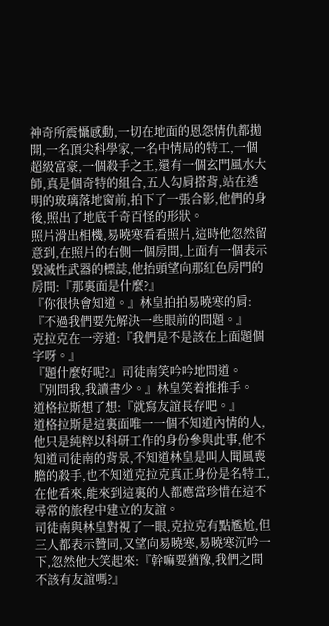神奇所震懾感動,一切在地面的恩怨情仇都拋開,一名頂尖科學家,一名中情局的特工,一個超級富豪,一個殺手之王,還有一個玄門風水大師,真是個奇特的組合,五人勾肩搭背,站在透明的玻璃落地窗前,拍下了一張合影,他們的身後,照出了地底千奇百怪的形狀。
照片滑出相機,易曉寒看看照片,這時他忽然留意到,在照片的右側一個房間,上面有一個表示毀滅性武器的標誌,他抬頭望向那紅色房門的房間:『那裏面是什麼?』
『你很快會知道。』林皇拍拍易曉寒的肩:『不過我們要先解決一些眼前的問題。』
克拉克在一旁道:『我們是不是該在上面題個字呀。』
『題什麼好呢?』司徒南笑吟吟地問道。
『別問我,我讀書少。』林皇笑着推推手。
道格拉斯想了想:『就寫友誼長存吧。』
道格拉斯是這裏面唯一一個不知道內情的人,他只是純粹以科研工作的身份參與此事,他不知道司徒南的背景,不知道林皇是叫人聞風喪膽的殺手,也不知道克拉克真正身份是名特工,在他看來,能來到這裏的人都應當珍惜在這不尋常的旅程中建立的友誼。
司徒南與林皇對視了一眼,克拉克有點尷尬,但三人都表示贊同,又望向易曉寒,易曉寒沉吟一下,忽然他大笑起來:『幹嘛要猶豫,我們之間不該有友誼嗎?』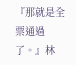『那就是全票通過了。』林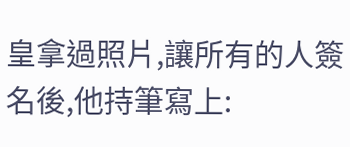皇拿過照片,讓所有的人簽名後,他持筆寫上: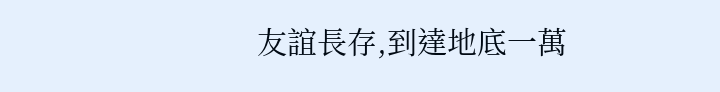友誼長存,到達地底一萬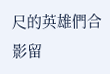尺的英雄們合影留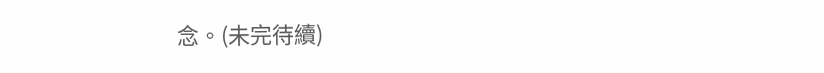念。(未完待續)